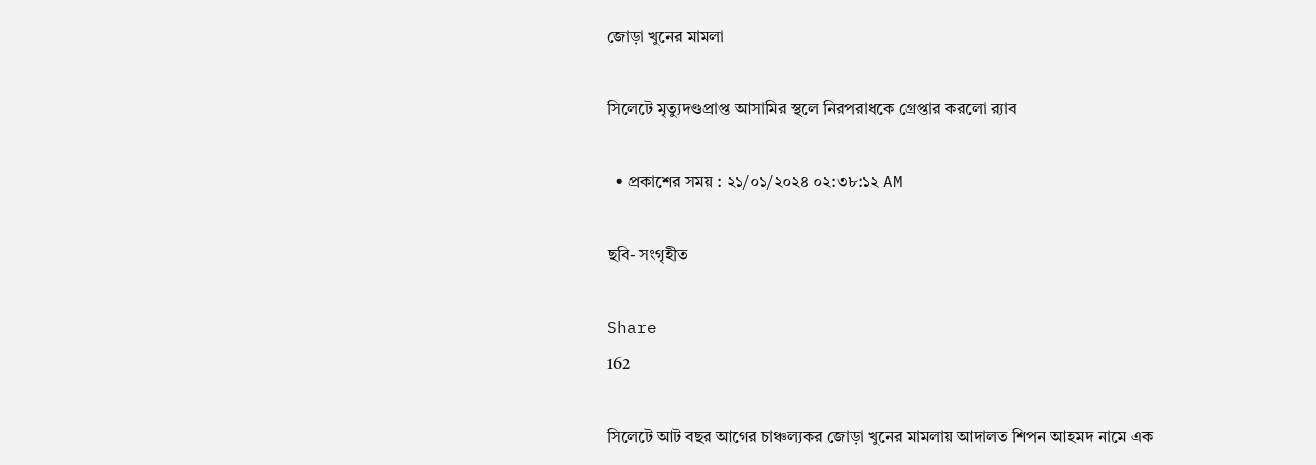জোড়া খুনের মামলা

সিলেটে মৃত্যুদণ্ডপ্রাপ্ত আসামির স্থলে নিরপরাধকে গ্রেপ্তার করলো র‍্যাব

  • প্রকাশের সময় : ২১/০১/২০২৪ ০২:৩৮:১২ AM

ছবি- সংগৃহীত

Share
162

সিলেটে আট বছর আগের চাঞ্চল্যকর জোড়া খুনের মামলায় আদালত শিপন আহমদ নামে এক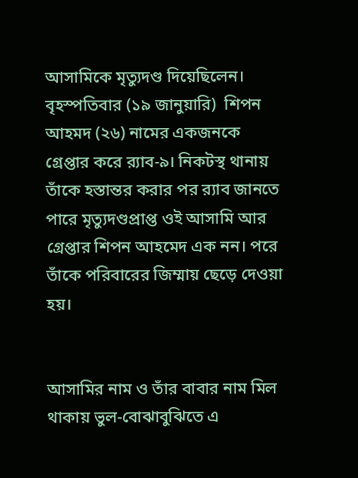আসামিকে মৃত্যুদণ্ড দিয়েছিলেন।  বৃহস্পতিবার (১৯ জানুয়ারি)  শিপন আহমদ (২৬) নামের একজনকে গ্রেপ্তার করে র‍্যাব-৯। নিকটস্থ থানায় তাঁকে হস্তান্তর করার পর র‍্যাব জানতে পারে মৃত্যুদণ্ডপ্রাপ্ত ওই আসামি আর গ্রেপ্তার শিপন আহমেদ এক নন। পরে তাঁকে পরিবারের জিম্মায় ছেড়ে দেওয়া হয়।


আসামির নাম ও তাঁর বাবার নাম মিল থাকায় ভুল-বোঝাবুঝিতে এ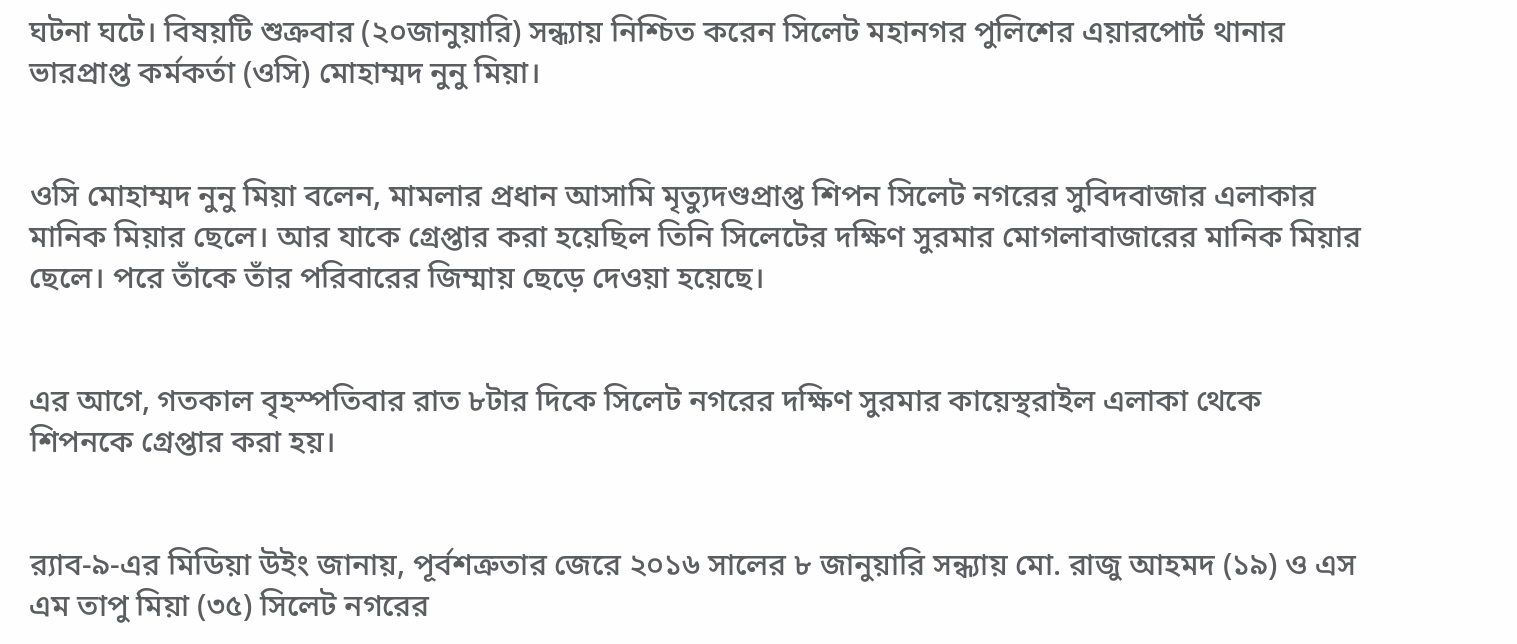ঘটনা ঘটে। বিষয়টি শুক্রবার (২০জানুয়ারি) সন্ধ্যায় নিশ্চিত করেন সিলেট মহানগর পুলিশের এয়ারপোর্ট থানার ভারপ্রাপ্ত কর্মকর্তা (ওসি) মোহাম্মদ নুনু মিয়া।


ওসি মোহাম্মদ নুনু মিয়া বলেন, মামলার প্রধান আসামি মৃত্যুদণ্ডপ্রাপ্ত শিপন সিলেট নগরের সুবিদবাজার এলাকার মানিক মিয়ার ছেলে। আর যাকে গ্রেপ্তার করা হয়েছিল তিনি সিলেটের দক্ষিণ সুরমার মোগলাবাজারের মানিক মিয়ার ছেলে। পরে তাঁকে তাঁর পরিবারের জিম্মায় ছেড়ে দেওয়া হয়েছে।


এর আগে, গতকাল বৃহস্পতিবার রাত ৮টার দিকে সিলেট নগরের দক্ষিণ সুরমার কায়েস্থরাইল এলাকা থেকে শিপনকে গ্রেপ্তার করা হয়।


র‍্যাব-৯-এর মিডিয়া উইং জানায়, পূর্বশত্রুতার জেরে ২০১৬ সালের ৮ জানুয়ারি সন্ধ্যায় মো. রাজু আহমদ (১৯) ও এস এম তাপু মিয়া (৩৫) সিলেট নগরের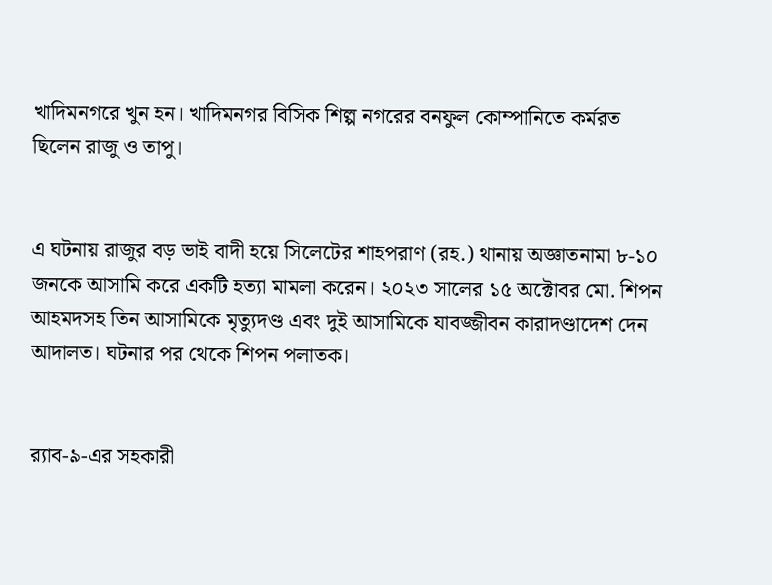খাদিমনগরে খুন হন। খাদিমনগর বিসিক শিল্প নগরের বনফুল কোম্পানিতে কর্মরত ছিলেন রাজু ও তাপু।


এ ঘটনায় রাজুর বড় ভাই বাদী হয়ে সিলেটের শাহপরাণ (রহ.) থানায় অজ্ঞাতনামা ৮-১০ জনকে আসামি করে একটি হত্যা মামলা করেন। ২০২৩ সালের ১৫ অক্টোবর মো. শিপন আহমদসহ তিন আসামিকে মৃত্যুদণ্ড এবং দুই আসামিকে যাবজ্জীবন কারাদণ্ডাদেশ দেন আদালত। ঘটনার পর থেকে শিপন পলাতক।


র‍্যাব-৯-এর সহকারী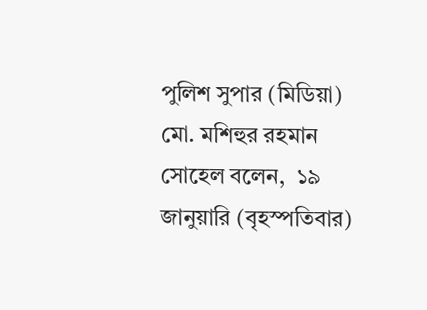পুলিশ সুপার (মিডিয়া) মো. মশিহুর রহমান সোহেল বলেন,  ১৯ জানুয়ারি (বৃহস্পতিবার)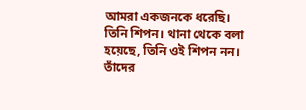আমরা একজনকে ধরেছি। তিনি শিপন। থানা থেকে বলা হয়েছে, তিনি ওই শিপন নন। তাঁদের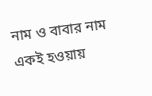নাম ও বাবার নাম একই হওয়ায়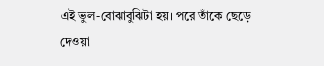এই ভুল-বোঝাবুঝিটা হয়। পরে তাঁকে ছেড়ে দেওয়া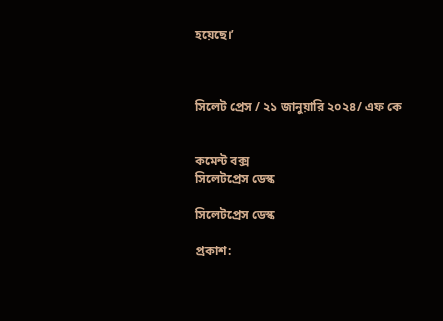হয়েছে।’



সিলেট প্রেস / ২১ জানুয়ারি ২০২৪/ এফ কে


কমেন্ট বক্স
সিলেটপ্রেস ডেস্ক

সিলেটপ্রেস ডেস্ক

প্রকাশ: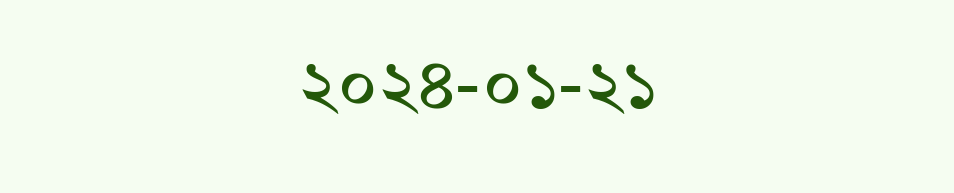২০২৪-০১-২১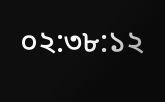০২:৩৮:১২